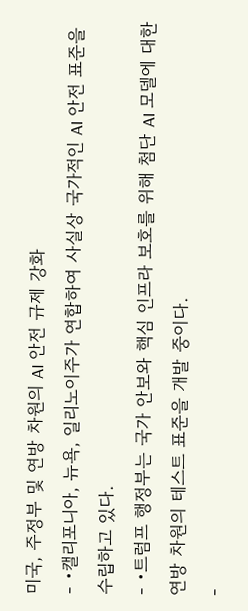미국, 주정부 및 연방 차원의 AI 안전 규제 강화
- •캘리포니아, 뉴욕, 일리노이주가 연합하여 사실상 국가적인 AI 안전 표준을 수립하고 있다.
- •트럼프 행정부는 국가 안보와 핵심 인프라 보호를 위해 첨단 AI 모델에 대한 연방 차원의 테스트 표준을 개발 중이다.
-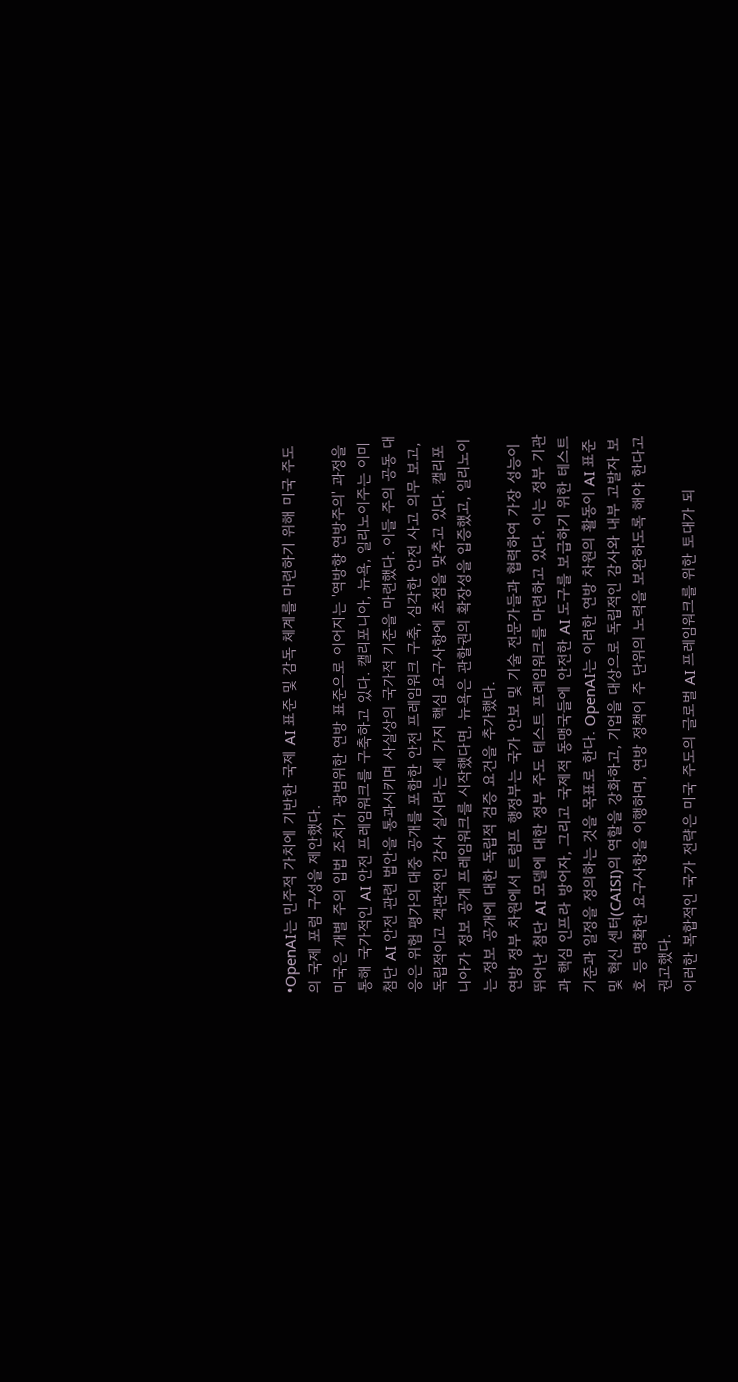•OpenAI는 민주적 가치에 기반한 국제 AI 표준 및 감독 체계를 마련하기 위해 미국 주도의 국제 포럼 구성을 제안했다.
미국은 개별 주의 입법 조치가 광범위한 연방 표준으로 이어지는 '역방향 연방주의' 과정을 통해 국가적인 AI 안전 프레임워크를 구축하고 있다. 캘리포니아, 뉴욕, 일리노이주는 이미 첨단 AI 안전 관련 법안을 통과시키며 사실상의 국가적 기준을 마련했다. 이들 주의 공동 대응은 위험 평가의 대중 공개를 포함한 안전 프레임워크 구축, 심각한 안전 사고 의무 보고, 독립적이고 객관적인 감사 실시라는 세 가지 핵심 요구사항에 초점을 맞추고 있다. 캘리포니아가 정보 공개 프레임워크를 시작했다면, 뉴욕은 관할권의 확장성을 입증했고, 일리노이는 정보 공개에 대한 독립적 검증 요건을 추가했다.
연방 정부 차원에서 트럼프 행정부는 국가 안보 및 기술 전문가들과 협력하여 가장 성능이 뛰어난 첨단 AI 모델에 대한 정부 주도 테스트 프레임워크를 마련하고 있다. 이는 정부 기관과 핵심 인프라 방어자, 그리고 국제적 동맹국들에 안전한 AI 도구를 보급하기 위한 테스트 기준과 일정을 정의하는 것을 목표로 한다. OpenAI는 이러한 연방 차원의 활동이 AI 표준 및 혁신 센터(CAISI)의 역할을 강화하고, 기업을 대상으로 독립적인 감사와 내부 고발자 보호 등 명확한 요구사항을 이행하며, 연방 정책이 주 단위의 노력을 보완하도록 해야 한다고 권고했다.
이러한 복합적인 국가 전략은 미국 주도의 글로벌 AI 프레임워크를 위한 토대가 되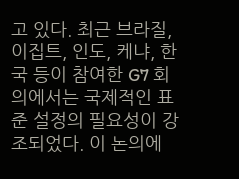고 있다. 최근 브라질, 이집트, 인도, 케냐, 한국 등이 참여한 G7 회의에서는 국제적인 표준 설정의 필요성이 강조되었다. 이 논의에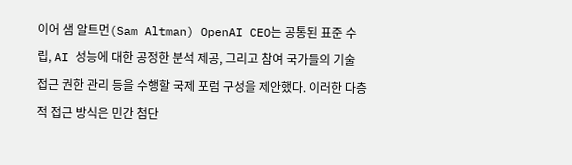이어 샘 알트먼(Sam Altman) OpenAI CEO는 공통된 표준 수립, AI 성능에 대한 공정한 분석 제공, 그리고 참여 국가들의 기술 접근 권한 관리 등을 수행할 국제 포럼 구성을 제안했다. 이러한 다층적 접근 방식은 민간 첨단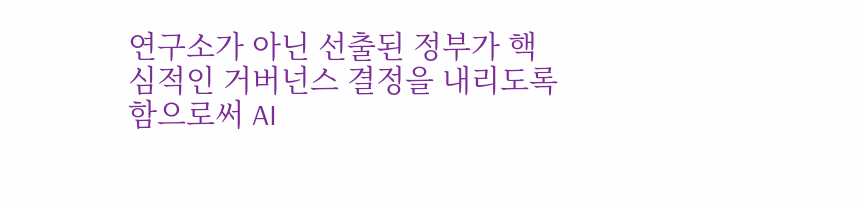연구소가 아닌 선출된 정부가 핵심적인 거버넌스 결정을 내리도록 함으로써 AI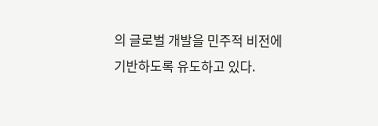의 글로벌 개발을 민주적 비전에 기반하도록 유도하고 있다.